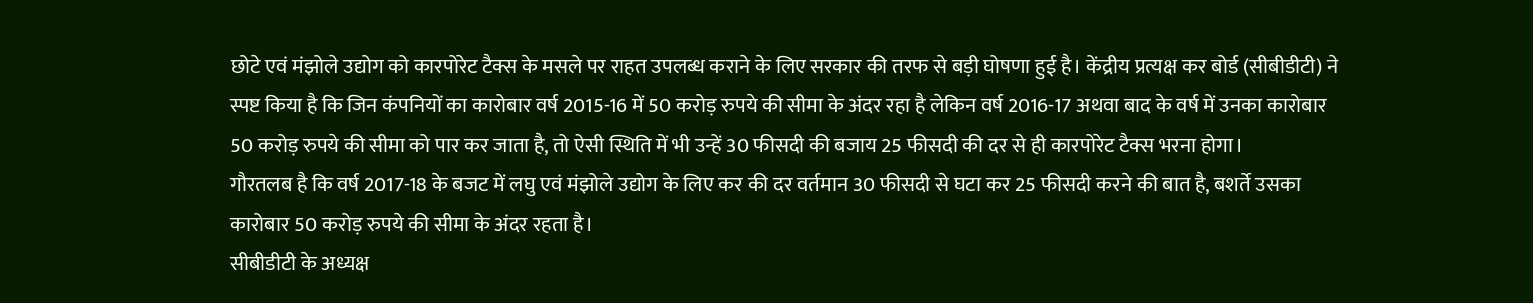छोटे एवं मंझोले उद्योग को कारपोरेट टैक्स के मसले पर राहत उपलब्ध कराने के लिए सरकार की तरफ से बड़ी घोषणा हुई है। केंद्रीय प्रत्यक्ष कर बोर्ड (सीबीडीटी) ने स्पष्ट किया है कि जिन कंपनियों का कारोबार वर्ष 2015-16 में 50 करोड़ रुपये की सीमा के अंदर रहा है लेकिन वर्ष 2016-17 अथवा बाद के वर्ष में उनका कारोबार 50 करोड़ रुपये की सीमा को पार कर जाता है, तो ऐसी स्थिति में भी उन्हें 30 फीसदी की बजाय 25 फीसदी की दर से ही कारपोरेट टैक्स भरना होगा।
गौरतलब है कि वर्ष 2017-18 के बजट में लघु एवं मंझोले उद्योग के लिए कर की दर वर्तमान 30 फीसदी से घटा कर 25 फीसदी करने की बात है, बशर्ते उसका कारोबार 50 करोड़ रुपये की सीमा के अंदर रहता है।
सीबीडीटी के अध्यक्ष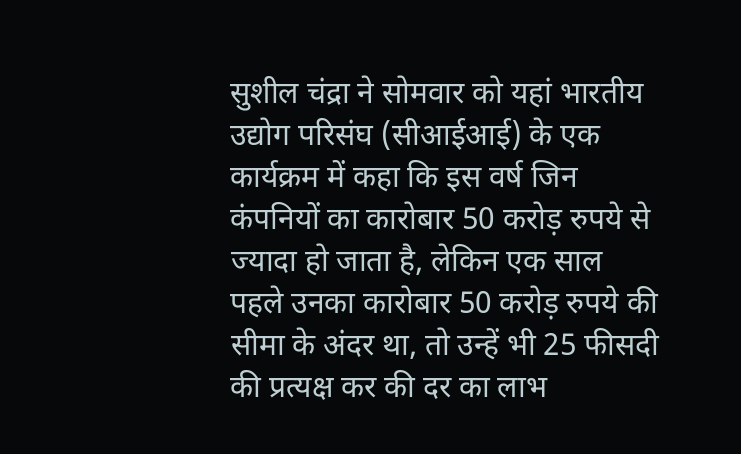सुशील चंद्रा ने सोमवार को यहां भारतीय उद्योग परिसंघ (सीआईआई) के एक कार्यक्रम में कहा कि इस वर्ष जिन कंपनियों का कारोबार 50 करोड़ रुपये से ज्यादा हो जाता है, लेकिन एक साल पहले उनका कारोबार 50 करोड़ रुपये की सीमा के अंदर था, तो उन्हें भी 25 फीसदी की प्रत्यक्ष कर की दर का लाभ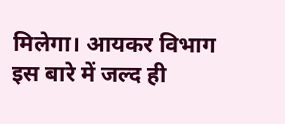मिलेगा। आयकर विभाग इस बारे में जल्द ही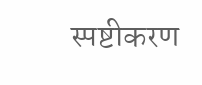स्पष्टीकरण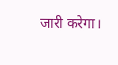जारी करेगा।